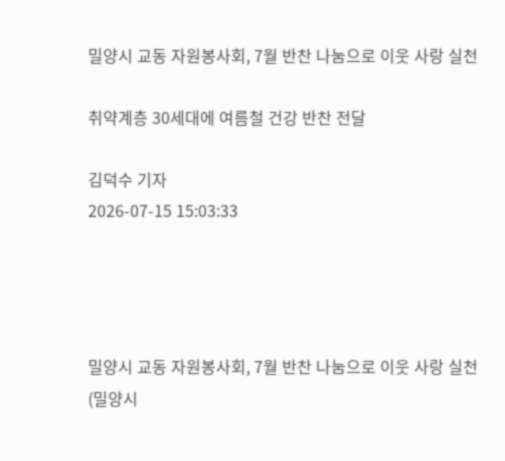밀양시 교동 자원봉사회, 7월 반찬 나눔으로 이웃 사랑 실천

취약계층 30세대에 여름철 건강 반찬 전달

김덕수 기자
2026-07-15 15:03:33




밀양시 교동 자원봉사회, 7월 반찬 나눔으로 이웃 사랑 실천 (밀양시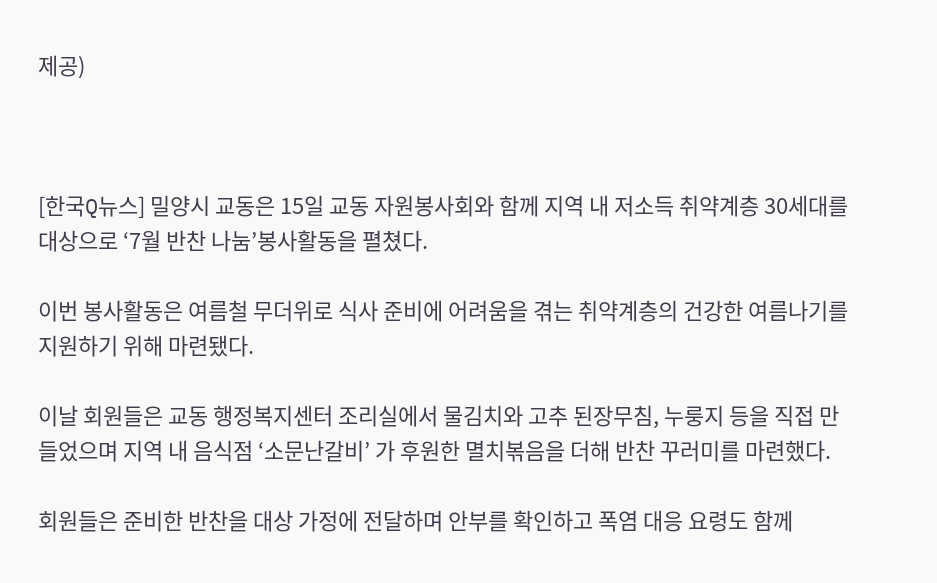제공)



[한국Q뉴스] 밀양시 교동은 15일 교동 자원봉사회와 함께 지역 내 저소득 취약계층 30세대를 대상으로 ‘7월 반찬 나눔’봉사활동을 펼쳤다.

이번 봉사활동은 여름철 무더위로 식사 준비에 어려움을 겪는 취약계층의 건강한 여름나기를 지원하기 위해 마련됐다.

이날 회원들은 교동 행정복지센터 조리실에서 물김치와 고추 된장무침, 누룽지 등을 직접 만들었으며 지역 내 음식점 ‘소문난갈비’ 가 후원한 멸치볶음을 더해 반찬 꾸러미를 마련했다.

회원들은 준비한 반찬을 대상 가정에 전달하며 안부를 확인하고 폭염 대응 요령도 함께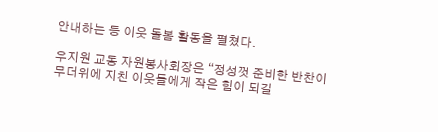안내하는 등 이웃 돌봄 활동을 펼쳤다.

우지원 교동 자원봉사회장은 “정성껏 준비한 반찬이 무더위에 지친 이웃들에게 작은 힘이 되길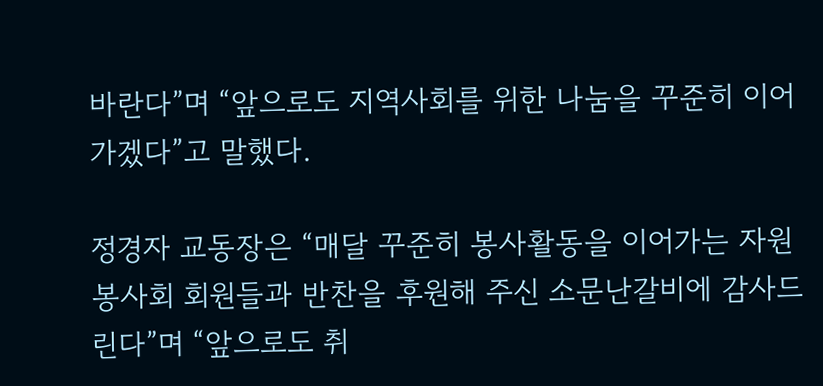바란다”며 “앞으로도 지역사회를 위한 나눔을 꾸준히 이어가겠다”고 말했다.

정경자 교동장은 “매달 꾸준히 봉사활동을 이어가는 자원봉사회 회원들과 반찬을 후원해 주신 소문난갈비에 감사드린다”며 “앞으로도 취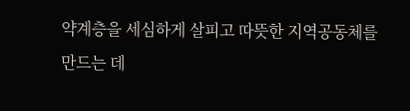약계층을 세심하게 살피고 따뜻한 지역공동체를 만드는 데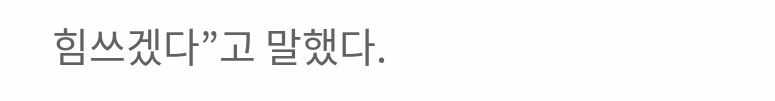힘쓰겠다”고 말했다.